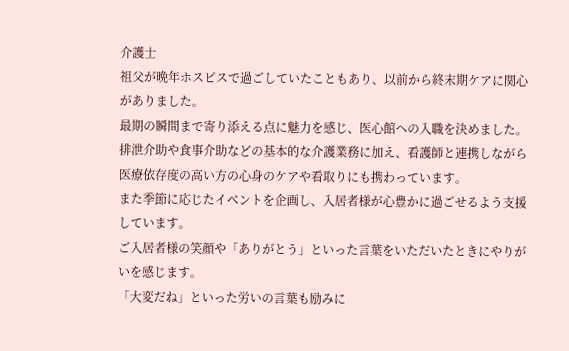介護士
祖父が晩年ホスピスで過ごしていたこともあり、以前から終末期ケアに関心がありました。
最期の瞬間まで寄り添える点に魅力を感じ、医心館への入職を決めました。
排泄介助や食事介助などの基本的な介護業務に加え、看護師と連携しながら医療依存度の高い方の心身のケアや看取りにも携わっています。
また季節に応じたイベントを企画し、入居者様が心豊かに過ごせるよう支援しています。
ご入居者様の笑顔や「ありがとう」といった言葉をいただいたときにやりがいを感じます。
「大変だね」といった労いの言葉も励みに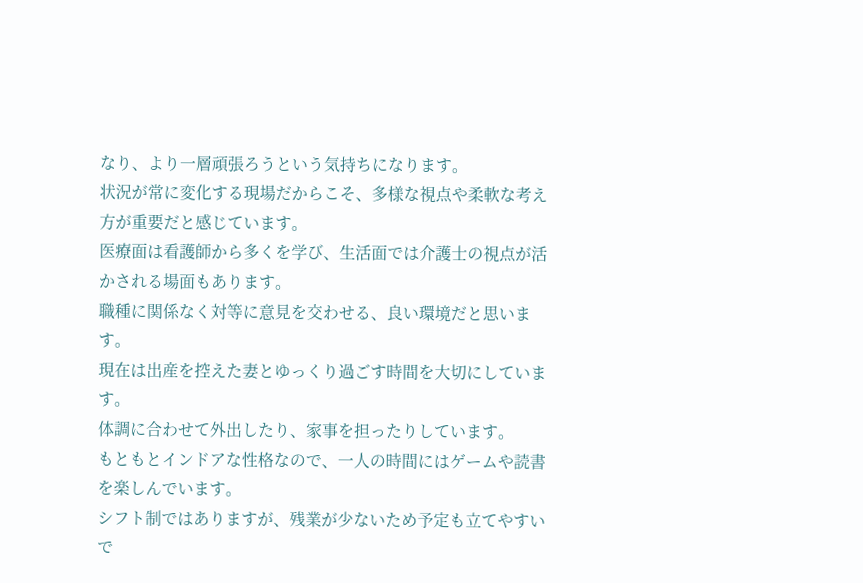なり、より一層頑張ろうという気持ちになります。
状況が常に変化する現場だからこそ、多様な視点や柔軟な考え方が重要だと感じています。
医療面は看護師から多くを学び、生活面では介護士の視点が活かされる場面もあります。
職種に関係なく対等に意見を交わせる、良い環境だと思います。
現在は出産を控えた妻とゆっくり過ごす時間を大切にしています。
体調に合わせて外出したり、家事を担ったりしています。
もともとインドアな性格なので、一人の時間にはゲームや読書を楽しんでいます。
シフト制ではありますが、残業が少ないため予定も立てやすいで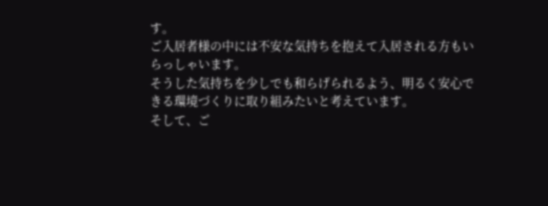す。
ご入居者様の中には不安な気持ちを抱えて入居される方もいらっしゃいます。
そうした気持ちを少しでも和らげられるよう、明るく安心できる環境づくりに取り組みたいと考えています。
そして、ご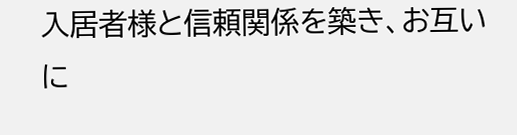入居者様と信頼関係を築き、お互いに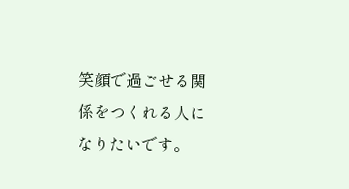笑顔で過ごせる関係をつくれる人になりたいです。